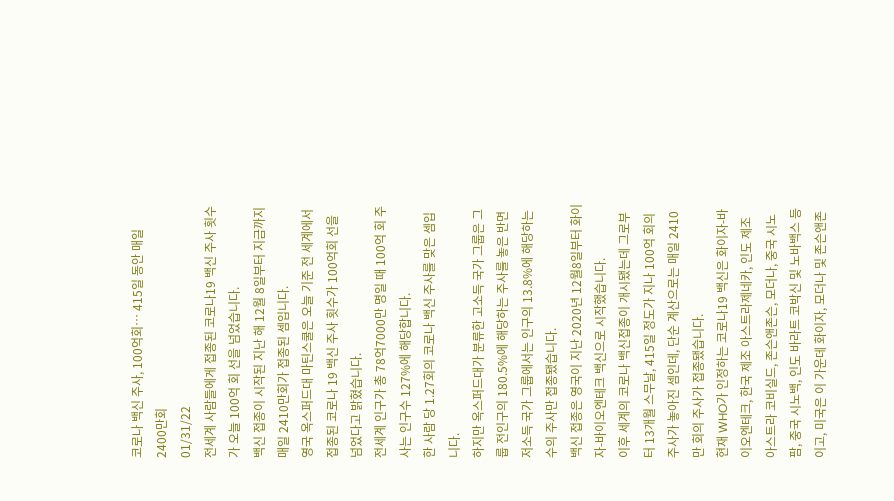코로나 백신 주사, 100억회… 415일 동안 매일 2400만회
01/31/22
전세계 사람들에게 접종된 코로나19 백신 주사 횟수가 오늘 100억 회 선을 넘었습니다.
백신 접종이 시작된 지난 해 12월 8일부터 지금까지 매일 2410만회가 접종된 셈입니다.
영국 옥스퍼드대 마틴스쿨은 오늘 기준 전 세계에서 접종된 코로나 19 백신 주사 횟수가 100억회 선을 넘었다고 밝혔습니다.
전세계 인구가 총 78억7000만 명일 때 100억 회 주사는 인구수 127%에 해당합니다.
한 사람 당 1.27회의 코로나 백신 주사를 맞은 셈입니다.
하지만 옥스퍼드대가 분류한 고소득 국가 그룹은 그룹 전인구의 180.5%에 해당하는 주사를 놓은 반면 저소득 국가 그룹에서는 인구의 13.8%에 해당하는 수의 주사만 접종됐습니다.
백신 접종은 영국이 지난 2020년 12월8일부터 화이자-바이오엔테크 백신으로 시작했습니다.
이후 세계의 코로나 백신접종이 개시됐는데 그로부터 13개월 스무날, 415일 정도가 지나 100억 회의 주사가 놓아진 셈인데, 단순 계산으로는 매일 2410만 회의 주사가 접종됐습니다.
현재 WHO가 인정하는 코로나19 백신은 화이자-바이오엔테크, 한국 제조 아스트라제네카, 인도 제조 아스트라 코비실드, 존슨앤존슨, 모더나, 중국 시노팜, 중국 시노백, 인도 바라트 코박신 및 노바백스 등이고, 미국은 이 가운데 화이자, 모더나 및 존슨앤존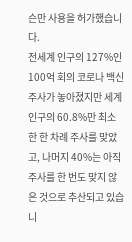슨만 사용을 허가했습니다.
전세계 인구의 127%인 100억 회의 코로나 백신주사가 놓아졌지만 세계 인구의 60.8%만 최소한 한 차례 주사를 맞았고, 나머지 40%는 아직 주사를 한 번도 맞지 않은 것으로 추산되고 있습니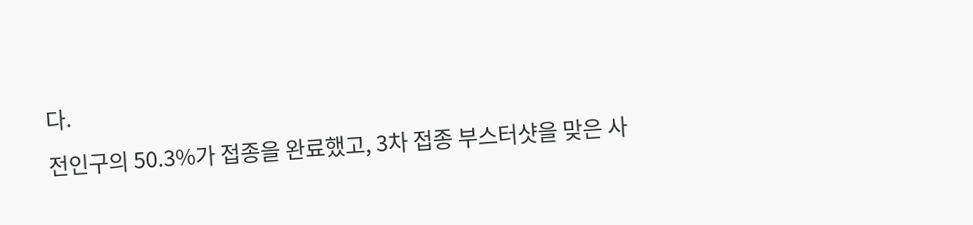다.
전인구의 50.3%가 접종을 완료했고, 3차 접종 부스터샷을 맞은 사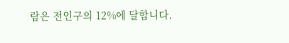람은 전인구의 12%에 달합니다.